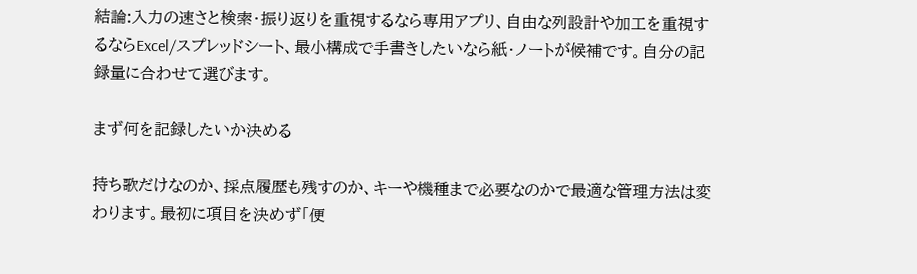結論:入力の速さと検索・振り返りを重視するなら専用アプリ、自由な列設計や加工を重視するならExcel/スプレッドシート、最小構成で手書きしたいなら紙・ノートが候補です。自分の記録量に合わせて選びます。

まず何を記録したいか決める

持ち歌だけなのか、採点履歴も残すのか、キーや機種まで必要なのかで最適な管理方法は変わります。最初に項目を決めず「便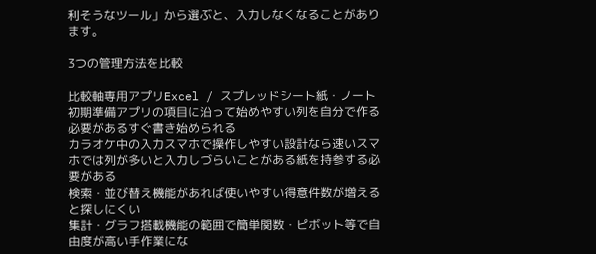利そうなツール」から選ぶと、入力しなくなることがあります。

3つの管理方法を比較

比較軸専用アプリExcel / スプレッドシート紙・ノート
初期準備アプリの項目に沿って始めやすい列を自分で作る必要があるすぐ書き始められる
カラオケ中の入力スマホで操作しやすい設計なら速いスマホでは列が多いと入力しづらいことがある紙を持参する必要がある
検索・並び替え機能があれば使いやすい得意件数が増えると探しにくい
集計・グラフ搭載機能の範囲で簡単関数・ピボット等で自由度が高い手作業にな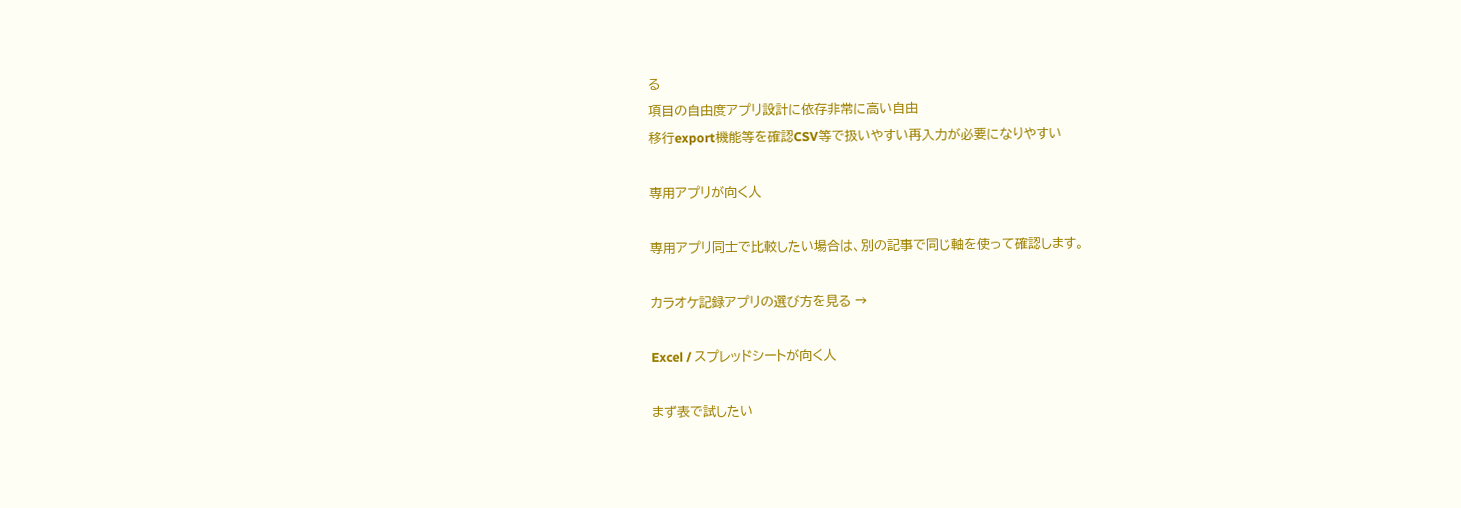る
項目の自由度アプリ設計に依存非常に高い自由
移行export機能等を確認CSV等で扱いやすい再入力が必要になりやすい

専用アプリが向く人

専用アプリ同士で比較したい場合は、別の記事で同じ軸を使って確認します。

カラオケ記録アプリの選び方を見る →

Excel / スプレッドシートが向く人

まず表で試したい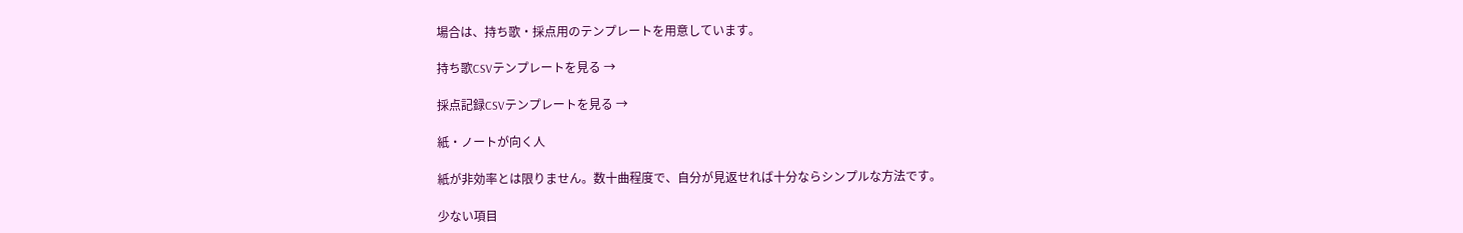場合は、持ち歌・採点用のテンプレートを用意しています。

持ち歌CSVテンプレートを見る →

採点記録CSVテンプレートを見る →

紙・ノートが向く人

紙が非効率とは限りません。数十曲程度で、自分が見返せれば十分ならシンプルな方法です。

少ない項目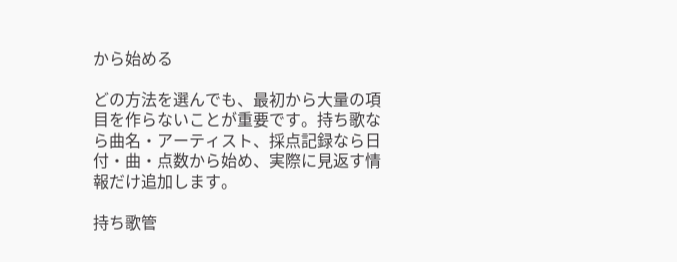から始める

どの方法を選んでも、最初から大量の項目を作らないことが重要です。持ち歌なら曲名・アーティスト、採点記録なら日付・曲・点数から始め、実際に見返す情報だけ追加します。

持ち歌管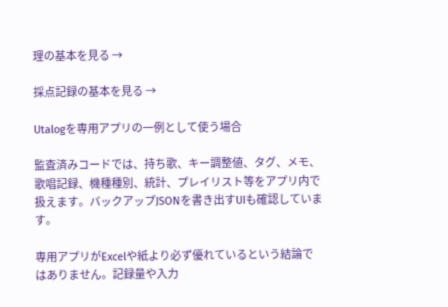理の基本を見る →

採点記録の基本を見る →

Utalogを専用アプリの一例として使う場合

監査済みコードでは、持ち歌、キー調整値、タグ、メモ、歌唱記録、機種種別、統計、プレイリスト等をアプリ内で扱えます。バックアップJSONを書き出すUIも確認しています。

専用アプリがExcelや紙より必ず優れているという結論ではありません。記録量や入力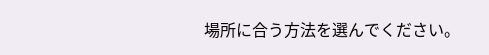場所に合う方法を選んでください。